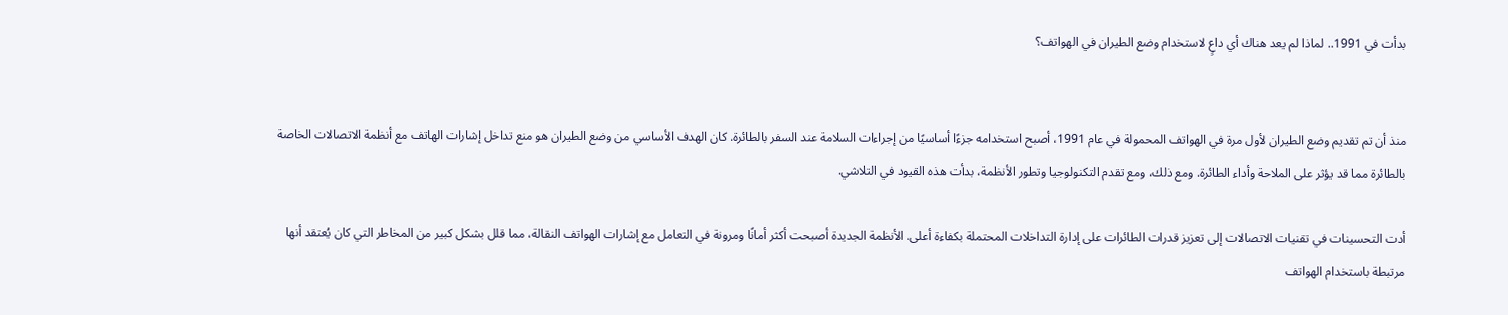بدأت في 1991.. لماذا لم يعد هناك أي داعٍ لاستخدام وضع الطيران في الهواتف؟


منذ أن تم تقديم وضع الطيران لأول مرة في الهواتف المحمولة في عام 1991، أصبح استخدامه جزءًا أساسيًا من إجراءات السلامة عند السفر بالطائرة. كان الهدف الأساسي من وضع الطيران هو منع تداخل إشارات الهاتف مع أنظمة الاتصالات الخاصة بالطائرة مما قد يؤثر على الملاحة وأداء الطائرة. ومع ذلك، ومع تقدم التكنولوجيا وتطور الأنظمة، بدأت هذه القيود في التلاشي.

أدت التحسينات في تقنيات الاتصالات إلى تعزيز قدرات الطائرات على إدارة التداخلات المحتملة بكفاءة أعلى. الأنظمة الجديدة أصبحت أكثر أمانًا ومرونة في التعامل مع إشارات الهواتف النقالة، مما قلل بشكل كبير من المخاطر التي كان يُعتقد أنها مرتبطة باستخدام الهواتف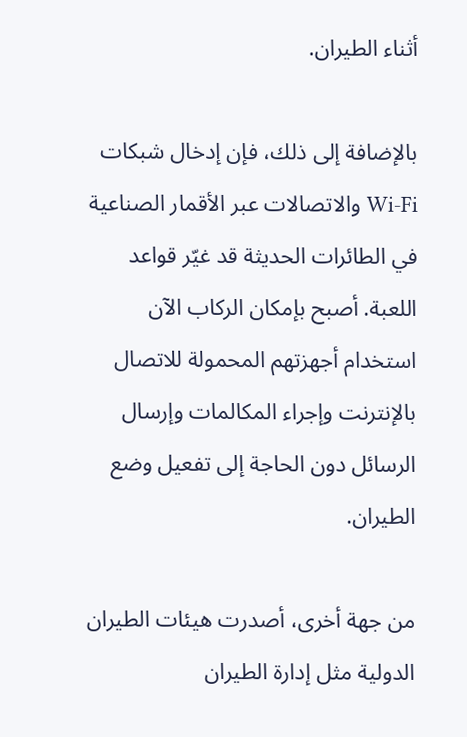أثناء الطيران.

بالإضافة إلى ذلك، فإن إدخال شبكات Wi-Fi والاتصالات عبر الأقمار الصناعية في الطائرات الحديثة قد غيّر قواعد اللعبة. أصبح بإمكان الركاب الآن استخدام أجهزتهم المحمولة للاتصال بالإنترنت وإجراء المكالمات وإرسال الرسائل دون الحاجة إلى تفعيل وضع الطيران.

من جهة أخرى، أصدرت هيئات الطيران الدولية مثل إدارة الطيران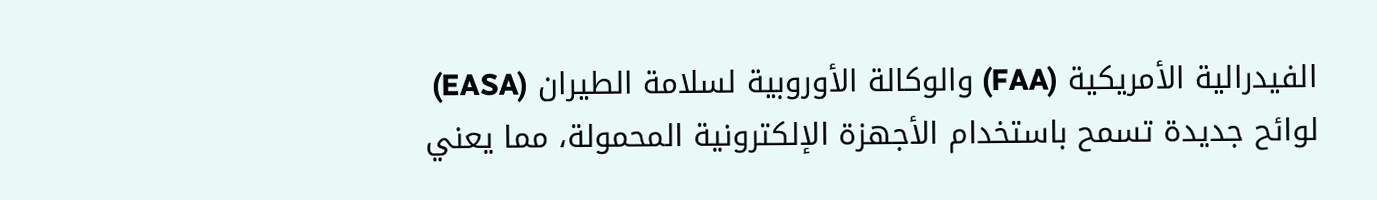الفيدرالية الأمريكية (FAA) والوكالة الأوروبية لسلامة الطيران (EASA) لوائح جديدة تسمح باستخدام الأجهزة الإلكترونية المحمولة، مما يعني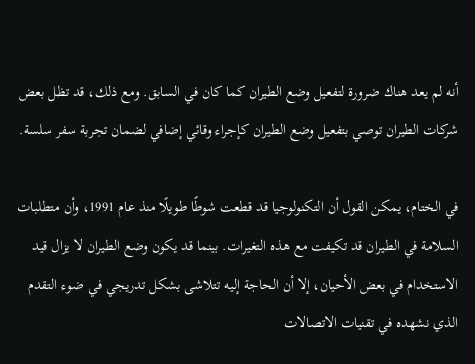أنه لم يعد هناك ضرورة لتفعيل وضع الطيران كما كان في السابق. ومع ذلك، قد تظل بعض شركات الطيران توصي بتفعيل وضع الطيران كإجراء وقائي إضافي لضمان تجربة سفر سلسة.

في الختام، يمكن القول أن التكنولوجيا قد قطعت شوطًا طويلًا منذ عام 1991، وأن متطلبات السلامة في الطيران قد تكيفت مع هذه التغيرات. بينما قد يكون وضع الطيران لا يزال قيد الاستخدام في بعض الأحيان، إلا أن الحاجة إليه تتلاشى بشكل تدريجي في ضوء التقدم الذي نشهده في تقنيات الاتصالات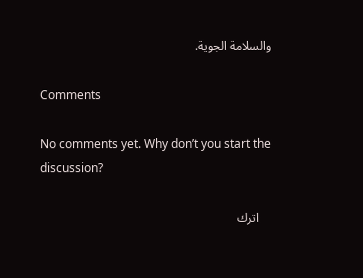والسلامة الجوية.

Comments

No comments yet. Why don’t you start the discussion?

    اترك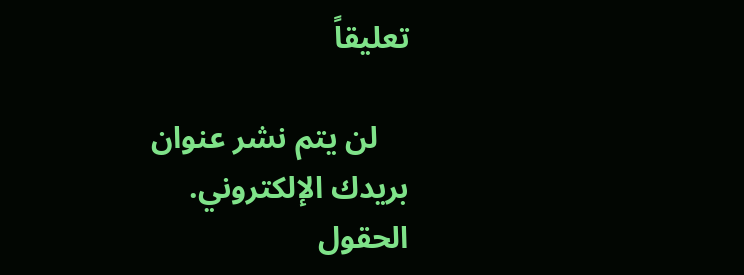تعليقاً

    لن يتم نشر عنوان بريدك الإلكتروني. الحقول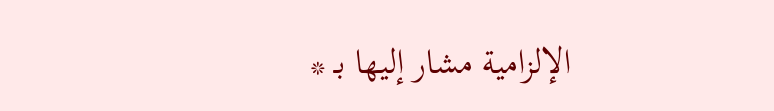الإلزامية مشار إليها بـ *